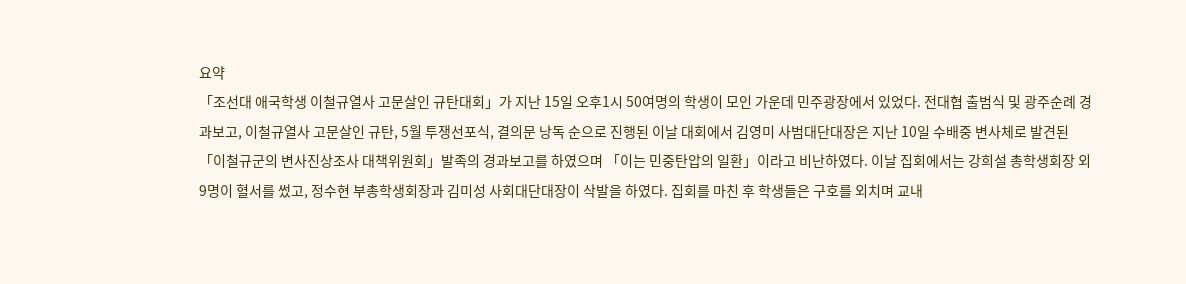요약
「조선대 애국학생 이철규열사 고문살인 규탄대회」가 지난 15일 오후1시 50여명의 학생이 모인 가운데 민주광장에서 있었다. 전대협 출범식 및 광주순례 경과보고, 이철규열사 고문살인 규탄, 5월 투쟁선포식, 결의문 낭독 순으로 진행된 이날 대회에서 김영미 사범대단대장은 지난 10일 수배중 변사체로 발견된 「이철규군의 변사진상조사 대책위원회」발족의 경과보고를 하였으며 「이는 민중탄압의 일환」이라고 비난하였다. 이날 집회에서는 강희설 총학생회장 외 9명이 혈서를 썼고, 정수현 부총학생회장과 김미성 사회대단대장이 삭발을 하였다. 집회를 마친 후 학생들은 구호를 외치며 교내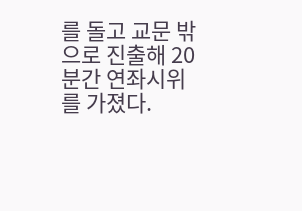를 돌고 교문 밖으로 진출해 20분간 연좌시위를 가졌다.